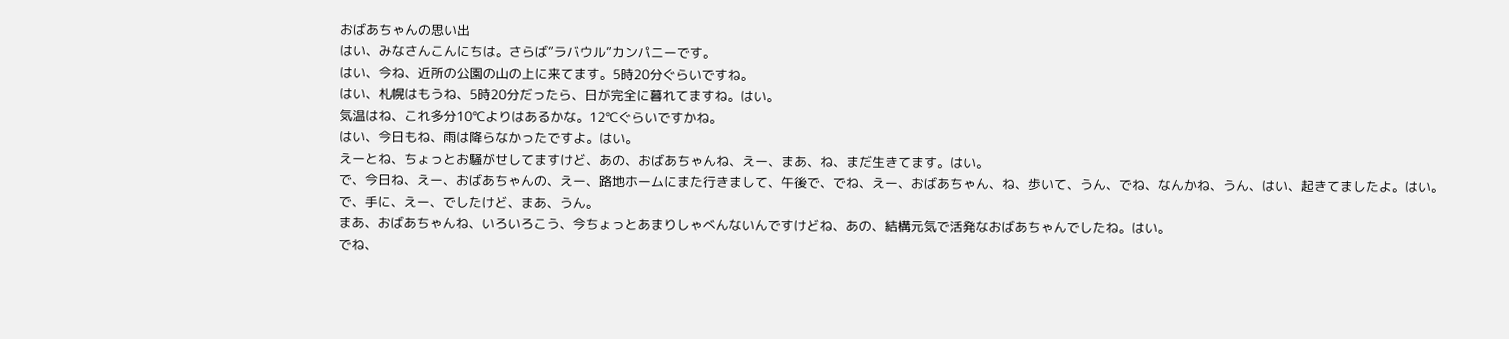おばあちゃんの思い出
はい、みなさんこんにちは。さらば”ラバウル”カンパニーです。
はい、今ね、近所の公園の山の上に来てます。5時20分ぐらいですね。
はい、札幌はもうね、5時20分だったら、日が完全に暮れてますね。はい。
気温はね、これ多分10℃よりはあるかな。12℃ぐらいですかね。
はい、今日もね、雨は降らなかったですよ。はい。
えーとね、ちょっとお騒がせしてますけど、あの、おばあちゃんね、えー、まあ、ね、まだ生きてます。はい。
で、今日ね、えー、おばあちゃんの、えー、路地ホームにまた行きまして、午後で、でね、えー、おばあちゃん、ね、歩いて、うん、でね、なんかね、うん、はい、起きてましたよ。はい。
で、手に、えー、でしたけど、まあ、うん。
まあ、おばあちゃんね、いろいろこう、今ちょっとあまりしゃべんないんですけどね、あの、結構元気で活発なおばあちゃんでしたね。はい。
でね、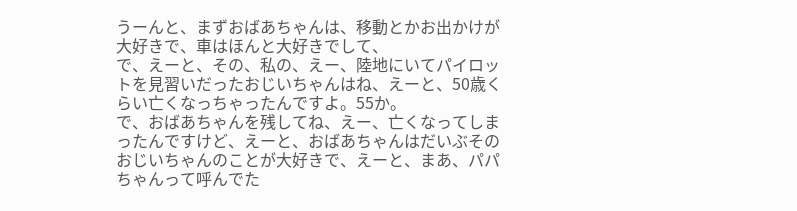うーんと、まずおばあちゃんは、移動とかお出かけが大好きで、車はほんと大好きでして、
で、えーと、その、私の、えー、陸地にいてパイロットを見習いだったおじいちゃんはね、えーと、50歳くらい亡くなっちゃったんですよ。55か。
で、おばあちゃんを残してね、えー、亡くなってしまったんですけど、えーと、おばあちゃんはだいぶそのおじいちゃんのことが大好きで、えーと、まあ、パパちゃんって呼んでた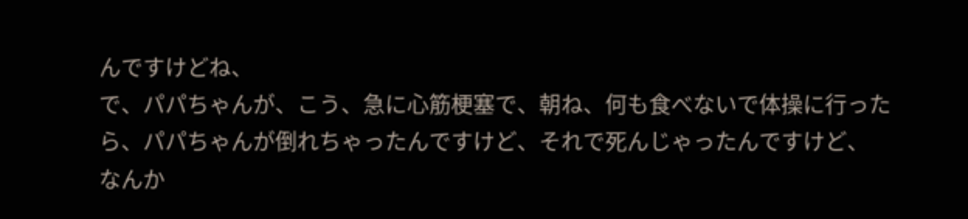んですけどね、
で、パパちゃんが、こう、急に心筋梗塞で、朝ね、何も食べないで体操に行ったら、パパちゃんが倒れちゃったんですけど、それで死んじゃったんですけど、
なんか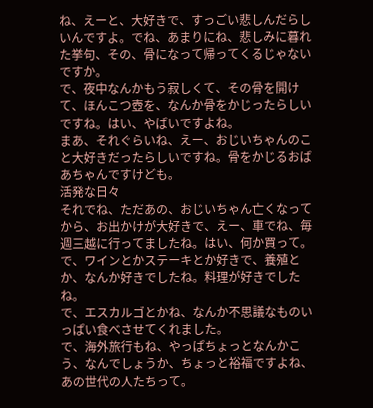ね、えーと、大好きで、すっごい悲しんだらしいんですよ。でね、あまりにね、悲しみに暮れた挙句、その、骨になって帰ってくるじゃないですか。
で、夜中なんかもう寂しくて、その骨を開けて、ほんこつ壺を、なんか骨をかじったらしいですね。はい、やばいですよね。
まあ、それぐらいね、えー、おじいちゃんのこと大好きだったらしいですね。骨をかじるおばあちゃんですけども。
活発な日々
それでね、ただあの、おじいちゃん亡くなってから、お出かけが大好きで、えー、車でね、毎週三越に行ってましたね。はい、何か買って。
で、ワインとかステーキとか好きで、養殖とか、なんか好きでしたね。料理が好きでしたね。
で、エスカルゴとかね、なんか不思議なものいっぱい食べさせてくれました。
で、海外旅行もね、やっぱちょっとなんかこう、なんでしょうか、ちょっと裕福ですよね、あの世代の人たちって。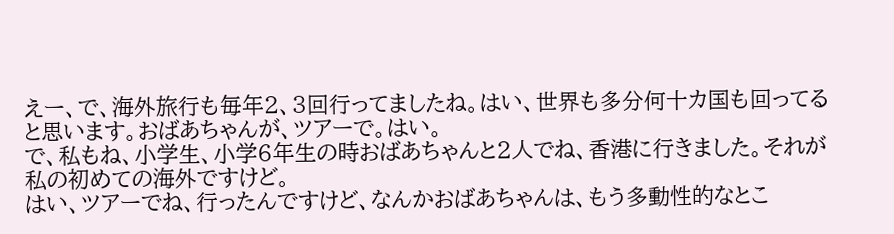えー、で、海外旅行も毎年2、3回行ってましたね。はい、世界も多分何十カ国も回ってると思います。おばあちゃんが、ツアーで。はい。
で、私もね、小学生、小学6年生の時おばあちゃんと2人でね、香港に行きました。それが私の初めての海外ですけど。
はい、ツアーでね、行ったんですけど、なんかおばあちゃんは、もう多動性的なとこ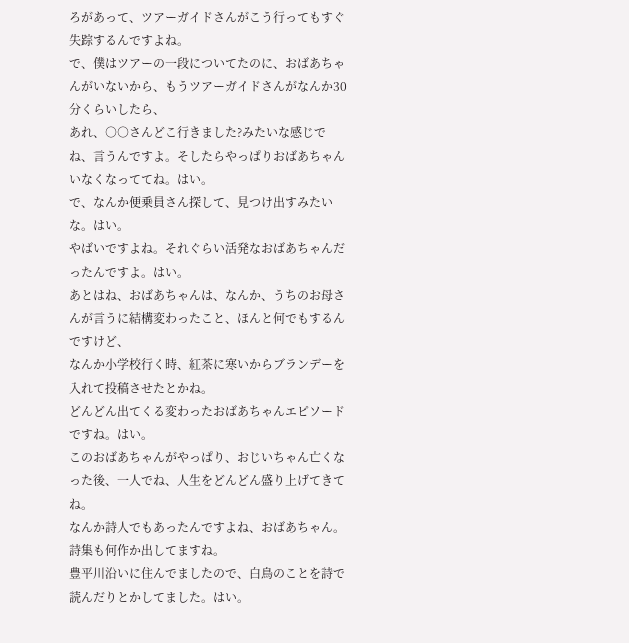ろがあって、ツアーガイドさんがこう行ってもすぐ失踪するんですよね。
で、僕はツアーの一段についてたのに、おばあちゃんがいないから、もうツアーガイドさんがなんか30分くらいしたら、
あれ、○○さんどこ行きました?みたいな感じでね、言うんですよ。そしたらやっぱりおばあちゃんいなくなっててね。はい。
で、なんか便乗員さん探して、見つけ出すみたいな。はい。
やばいですよね。それぐらい活発なおばあちゃんだったんですよ。はい。
あとはね、おばあちゃんは、なんか、うちのお母さんが言うに結構変わったこと、ほんと何でもするんですけど、
なんか小学校行く時、紅茶に寒いからブランデーを入れて投稿させたとかね。
どんどん出てくる変わったおばあちゃんエピソードですね。はい。
このおばあちゃんがやっぱり、おじいちゃん亡くなった後、一人でね、人生をどんどん盛り上げてきてね。
なんか詩人でもあったんですよね、おばあちゃん。詩集も何作か出してますね。
豊平川沿いに住んでましたので、白鳥のことを詩で読んだりとかしてました。はい。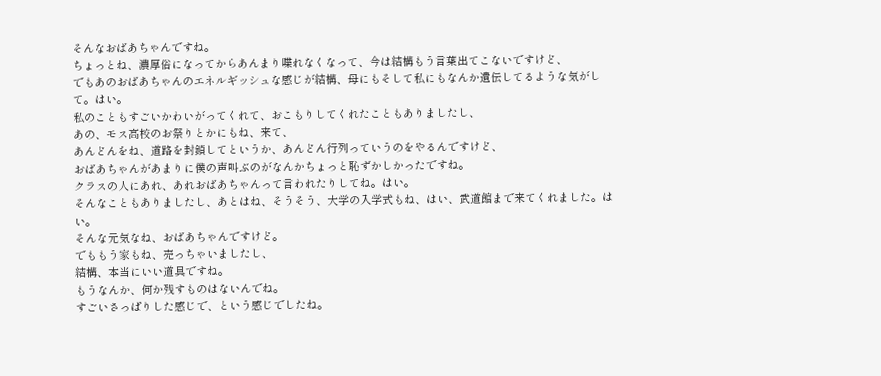そんなおばあちゃんですね。
ちょっとね、濃厚俗になってからあんまり喋れなくなって、今は結構もう言葉出てこないですけど、
でもあのおばあちゃんのエネルギッシュな感じが結構、母にもそして私にもなんか遺伝してるような気がして。はい。
私のこともすごいかわいがってくれて、おこもりしてくれたこともありましたし、
あの、モス高校のお祭りとかにもね、来て、
あんどんをね、道路を封鎖してというか、あんどん行列っていうのをやるんですけど、
おばあちゃんがあまりに僕の声叫ぶのがなんかちょっと恥ずかしかったですね。
クラスの人にあれ、あれおばあちゃんって言われたりしてね。はい。
そんなこともありましたし、あとはね、そうそう、大学の入学式もね、はい、武道館まで来てくれました。はい。
そんな元気なね、おばあちゃんですけど。
でももう家もね、売っちゃいましたし、
結構、本当にいい道具ですね。
もうなんか、何か残すものはないんでね。
すごいさっぱりした感じで、という感じでしたね。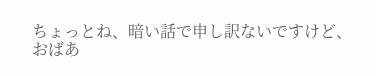ちょっとね、暗い話で申し訳ないですけど、
おばあ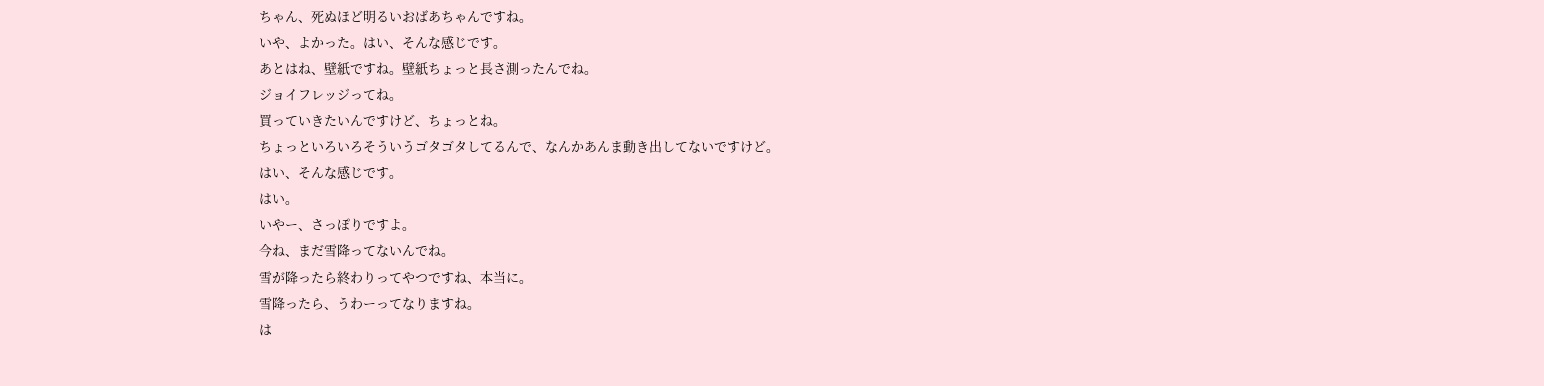ちゃん、死ぬほど明るいおばあちゃんですね。
いや、よかった。はい、そんな感じです。
あとはね、壁紙ですね。壁紙ちょっと長さ測ったんでね。
ジョイフレッジってね。
買っていきたいんですけど、ちょっとね。
ちょっといろいろそういうゴタゴタしてるんで、なんかあんま動き出してないですけど。
はい、そんな感じです。
はい。
いやー、さっぽりですよ。
今ね、まだ雪降ってないんでね。
雪が降ったら終わりってやつですね、本当に。
雪降ったら、うわーってなりますね。
は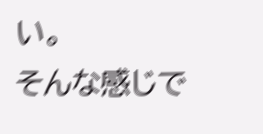い。
そんな感じで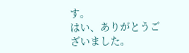す。
はい、ありがとうございました。